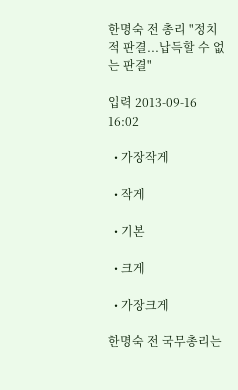한명숙 전 총리 "정치적 판결...납득할 수 없는 판결"

입력 2013-09-16 16:02

  • 가장작게

  • 작게

  • 기본

  • 크게

  • 가장크게

한명숙 전 국무총리는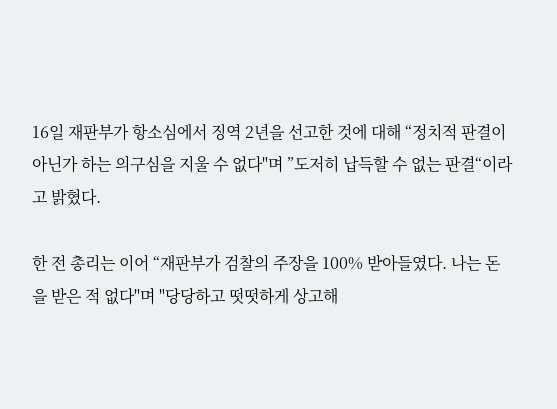16일 재판부가 항소심에서 징역 2년을 선고한 것에 대해 “정치적 판결이 아닌가 하는 의구심을 지울 수 없다"며 ”도저히 납득할 수 없는 판결“이라고 밝혔다.

한 전 총리는 이어 “재판부가 검찰의 주장을 100% 받아들였다. 나는 돈을 받은 적 없다"며 "당당하고 떳떳하게 상고해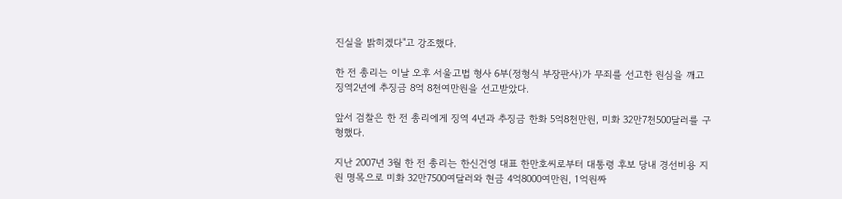진실을 밝히겠다"고 강조했다.

한 전 총리는 이날 오후 서울고법 형사 6부(정형식 부장판사)가 무죄를 선고한 원심을 깨고 징역2년에 추징금 8억 8천여만원을 선고받았다.

앞서 검찰은 한 전 총리에게 징역 4년과 추징금 한화 5억8천만원, 미화 32만7천500달러를 구형했다.

지난 2007년 3월 한 전 총리는 한신건영 대표 한만호씨로부터 대통령 후보 당내 경선비용 지원 명목으로 미화 32만7500여달러와 현금 4억8000여만원, 1억원짜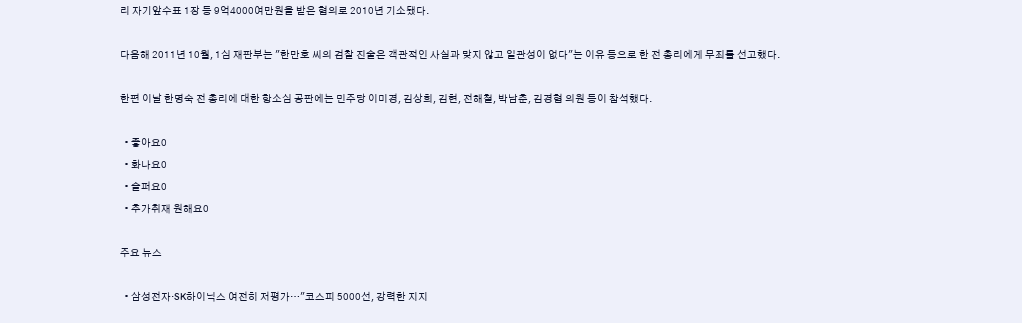리 자기앞수표 1장 등 9억4000여만원을 받은 혐의로 2010년 기소됐다.

다음해 2011년 10월, 1심 재판부는 "한만호 씨의 검찰 진술은 객관적인 사실과 맞지 않고 일관성이 없다"는 이유 등으로 한 전 총리에게 무죄를 선고했다.

한편 이날 한명숙 전 총리에 대한 항소심 공판에는 민주당 이미경, 김상희, 김현, 전해철, 박남춘, 김경협 의원 등이 참석했다.

  • 좋아요0
  • 화나요0
  • 슬퍼요0
  • 추가취재 원해요0

주요 뉴스

  • 삼성전자·SK하이닉스 여전히 저평가…"코스피 5000선, 강력한 지지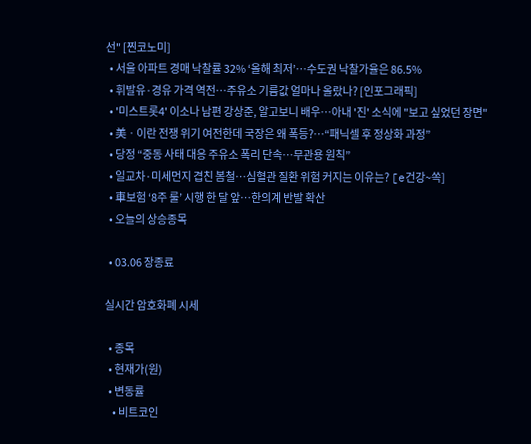선" [찐코노미]
  • 서울 아파트 경매 낙찰률 32% ‘올해 최저’⋯수도권 낙찰가율은 86.5%
  • 휘발유·경유 가격 역전…주유소 기름값 얼마나 올랐나? [인포그래픽]
  • '미스트롯4' 이소나 남편 강상준, 알고보니 배우⋯아내 '진' 소식에 "보고 싶었던 장면"
  • 美ㆍ이란 전쟁 위기 여전한데 국장은 왜 폭등?⋯“패닉셀 후 정상화 과정”
  • 당정 “중동 사태 대응 주유소 폭리 단속…무관용 원칙”
  • 일교차·미세먼지 겹친 봄철…심혈관 질환 위험 커지는 이유는? [e건강~쏙]
  • 車보험 ‘8주 룰’ 시행 한 달 앞…한의계 반발 확산
  • 오늘의 상승종목

  • 03.06 장종료

실시간 암호화폐 시세

  • 종목
  • 현재가(원)
  • 변동률
    • 비트코인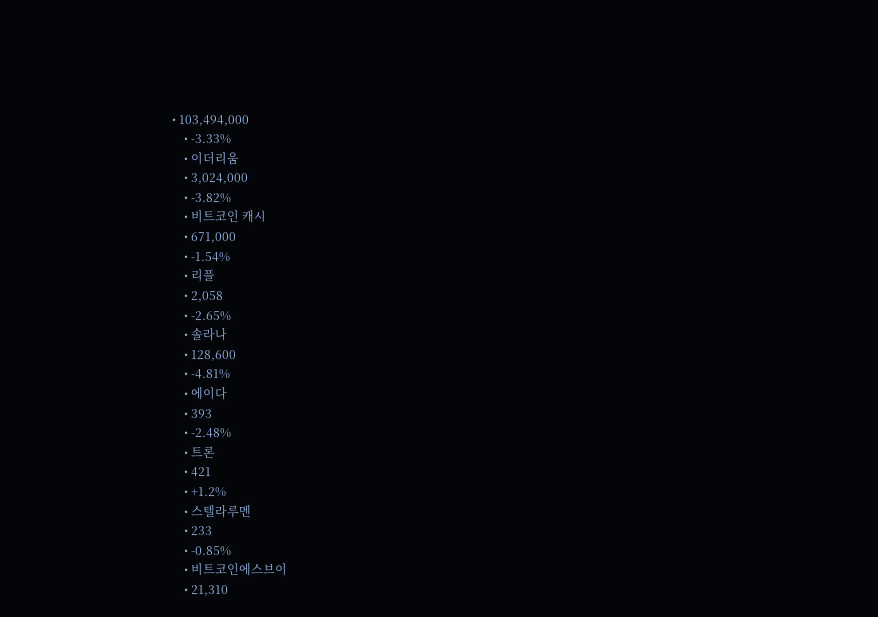• 103,494,000
    • -3.33%
    • 이더리움
    • 3,024,000
    • -3.82%
    • 비트코인 캐시
    • 671,000
    • -1.54%
    • 리플
    • 2,058
    • -2.65%
    • 솔라나
    • 128,600
    • -4.81%
    • 에이다
    • 393
    • -2.48%
    • 트론
    • 421
    • +1.2%
    • 스텔라루멘
    • 233
    • -0.85%
    • 비트코인에스브이
    • 21,310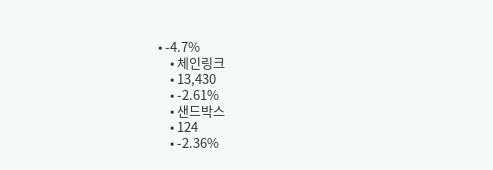• -4.7%
    • 체인링크
    • 13,430
    • -2.61%
    • 샌드박스
    • 124
    • -2.36%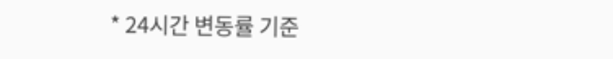* 24시간 변동률 기준